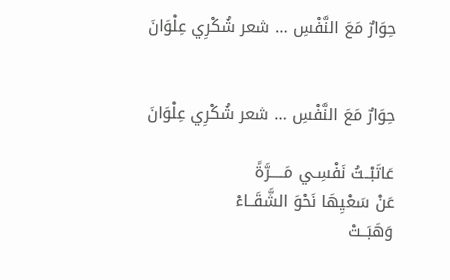حِوَارٌ مَعَ النَّفْسِ … شعر شُكْرِي عِلْوَانَ


حِوَارٌ مَعَ النَّفْسِ … شعر شُكْرِي عِلْوَانَ

عَاتَبْــتُ نَفْسِـي مَـــــرَّةً
عَنْ سَعْيِهَا نَحْوَ الشَّقَــاءْ
وَهَبَــتْ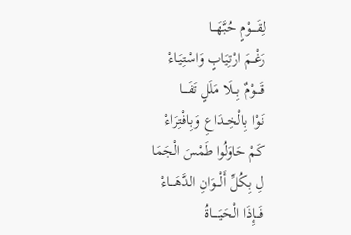لِقَــــوْمٍ حُبَّهَـــا
رَغْــمَ ارْتِيَابٍ وَاسْتِيَـاءْ
قَــــوْمٌ بِـــلَا مَلَلٍ تَفَــــا
نَـوْا بِالْخِــدَاعِ وَبِافْتِرَاءْ
كَمْ حَاوَلُوا طَمْسَ الْجَمَا
لِ بِكُلِّ أَلْـــوَانِ الدَّهَـــاءْ
فَـــإِذَا الْحَيَـــــاةُ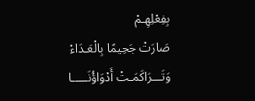بِفِعْلِهِـمْ
صَارَتْ جَحِيمًا بِالْعَـدَاءْ
وَتَـــرَاكَمَـتْ أَدْوَاؤُنَـــــا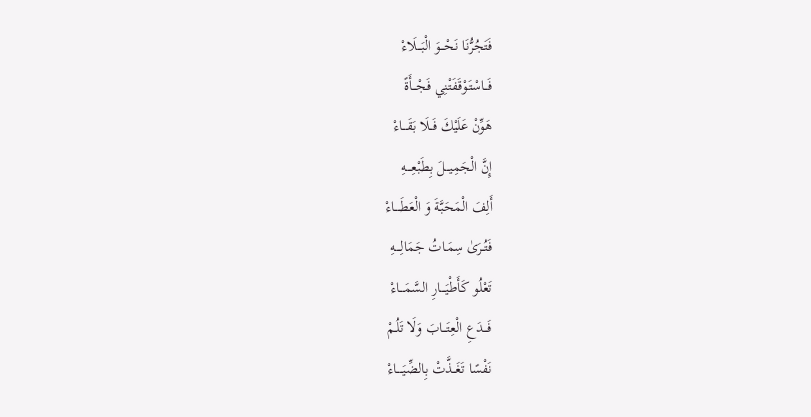فَتَجُرُّنَا نَحْـــوَ الْبَـــلَاءْ
فَــاسْتَـوْقَفَتْنِي فَجْـــأَةً
هَوِّنْ عَلَيْكَ فَــلَا بَقَـــاءْ
إِنَّ الْجَمِيـــلَ بِطَبْعِــــهِ
أَلِفَ الْمَحَبَّةَ وَ الْعَطَــــاءْ
فَتُــرَىٰ سِمَـاتُ جَمَالِــــهِ
تَعْلُو كَأَطْيَــــارِ السَّمَـــاءْ
فَـــدَعِ الْعِتَـــابَ وَلَا تَلُـمْ
نَفْسًا تَغَــذَّتْ بِالضِّيَــــاءْ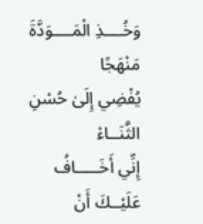وَخُــــذِ الْمَــــوَدَّةَ مَنْهَجًا
يُفْضِي إِلَىٰ حُسْنِ الثَّنَــاءْ
إِنِّي أَخَـــــافُ عَلَيْــكَ أَنْ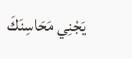يَجْنِي مَحَاسِنَكَ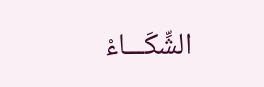الشِّكَـــاءْ